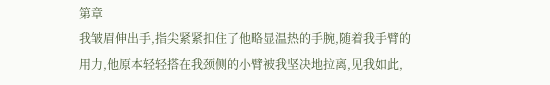第章
我皱眉伸出手,指尖紧紧扣住了他略显温热的手腕,随着我手臂的用力,他原本轻轻搭在我颈侧的小臂被我坚决地拉离,见我如此,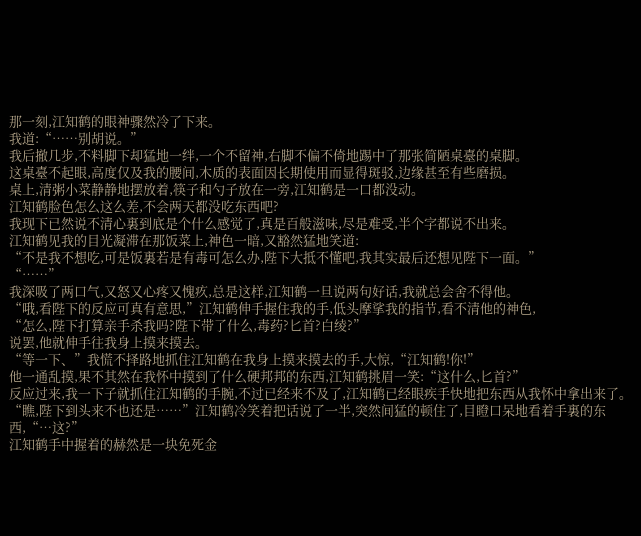那一刻,江知鹤的眼神骤然冷了下来。
我道:“……别胡说。”
我后撤几步,不料脚下却猛地一绊,一个不留神,右脚不偏不倚地踢中了那张简陋桌臺的桌脚。
这桌臺不起眼,高度仅及我的腰间,木质的表面因长期使用而显得斑驳,边缘甚至有些磨损。
桌上,清粥小菜静静地摆放着,筷子和勺子放在一旁,江知鹤是一口都没动。
江知鹤脸色怎么这么差,不会两天都没吃东西吧?
我现下已然说不清心裏到底是个什么感觉了,真是百般滋味,尽是难受,半个字都说不出来。
江知鹤见我的目光凝滞在那饭菜上,神色一暗,又豁然猛地笑道:
“不是我不想吃,可是饭裏若是有毒可怎么办,陛下大抵不懂吧,我其实最后还想见陛下一面。”
“……”
我深吸了两口气,又怒又心疼又愧疚,总是这样,江知鹤一旦说两句好话,我就总会舍不得他。
“哦,看陛下的反应可真有意思,”江知鹤伸手握住我的手,低头摩挲我的指节,看不清他的神色,
“怎么,陛下打算亲手杀我吗?陛下带了什么,毒药?匕首?白绫?”
说罢,他就伸手往我身上摸来摸去。
“等一下、”我慌不择路地抓住江知鹤在我身上摸来摸去的手,大惊,“江知鹤!你!”
他一通乱摸,果不其然在我怀中摸到了什么硬邦邦的东西,江知鹤挑眉一笑:“这什么,匕首?”
反应过来,我一下子就抓住江知鹤的手腕,不过已经来不及了,江知鹤已经眼疾手快地把东西从我怀中拿出来了。
“瞧,陛下到头来不也还是……”江知鹤冷笑着把话说了一半,突然间猛的顿住了,目瞪口呆地看着手裏的东西,“…这?”
江知鹤手中握着的赫然是一块免死金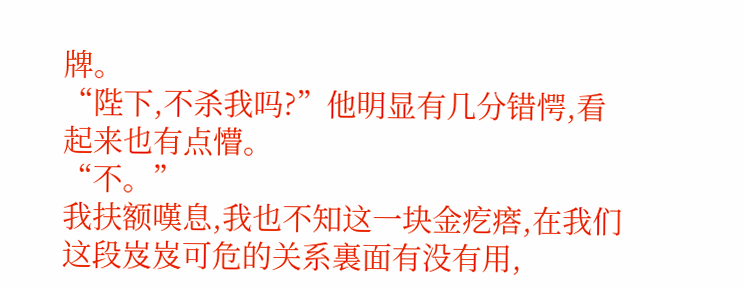牌。
“陛下,不杀我吗?”他明显有几分错愕,看起来也有点懵。
“不。”
我扶额嘆息,我也不知这一块金疙瘩,在我们这段岌岌可危的关系裏面有没有用,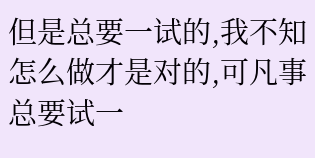但是总要一试的,我不知怎么做才是对的,可凡事总要试一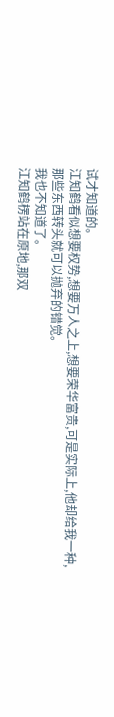试才知道的。
江知鹤看似想要权势,想要万人之上,想要荣华富贵,可是实际上,他却给我一种,那些东西转头就可以抛弃的错觉。
我也不知道了。
江知鹤楞站在原地,那双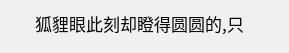狐貍眼此刻却瞪得圆圆的,只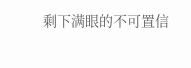剩下满眼的不可置信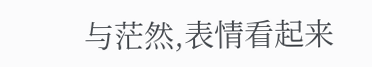与茫然,表情看起来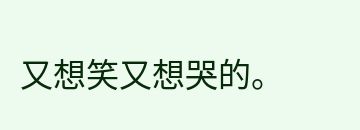又想笑又想哭的。